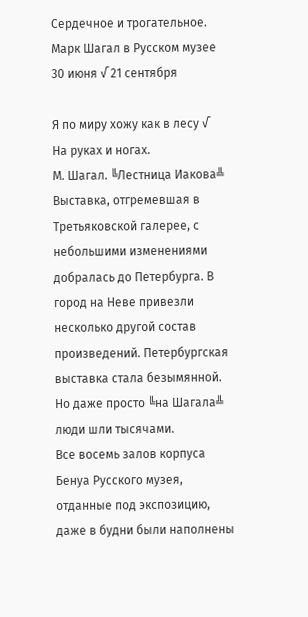Сердечное и трогательное. Марк Шагал в Русском музее
30 июня √ 21 сентября

Я по миру хожу как в лесу √
На руках и ногах.
М. Шагал. ╚Лестница Иакова╩
Выставка, отгремевшая в Третьяковской галерее, с небольшими изменениями добралась до Петербурга. В город на Неве привезли несколько другой состав произведений. Петербургская выставка стала безымянной. Но даже просто ╚на Шагала╩ люди шли тысячами.
Все восемь залов корпуса Бенуа Русского музея, отданные под экспозицию, даже в будни были наполнены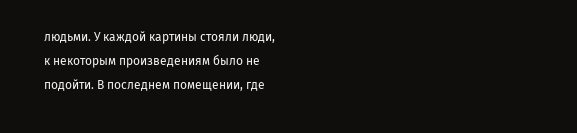людьми. У каждой картины стояли люди, к некоторым произведениям было не подойти. В последнем помещении, где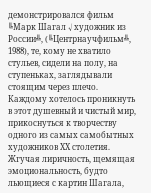демонстрировался фильм ╚Марк Шагал √ художник из России╩, (╚Центрнаучфильм╩, 1988), те, кому не хватило стульев, сидели на полу, на ступеньках, заглядывали стоящим через плечо. Каждому хотелось проникнуть в этот душевный и чистый мир, прикоснуться к творчеству одного из самых самобытных художников ХХ столетия.
Жгучая лиричность, щемящая эмоциональность, будто льющиеся с картин Шагала,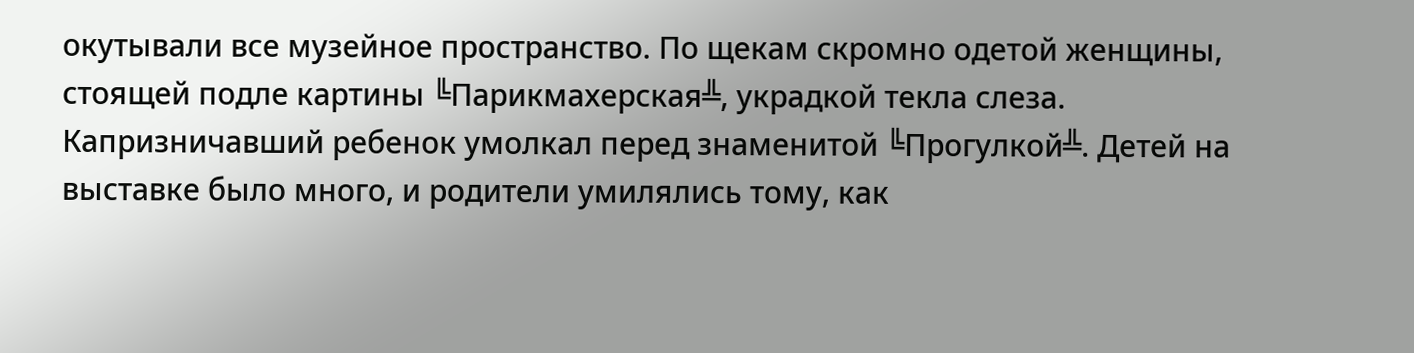окутывали все музейное пространство. По щекам скромно одетой женщины, стоящей подле картины ╚Парикмахерская╩, украдкой текла слеза. Капризничавший ребенок умолкал перед знаменитой ╚Прогулкой╩. Детей на выставке было много, и родители умилялись тому, как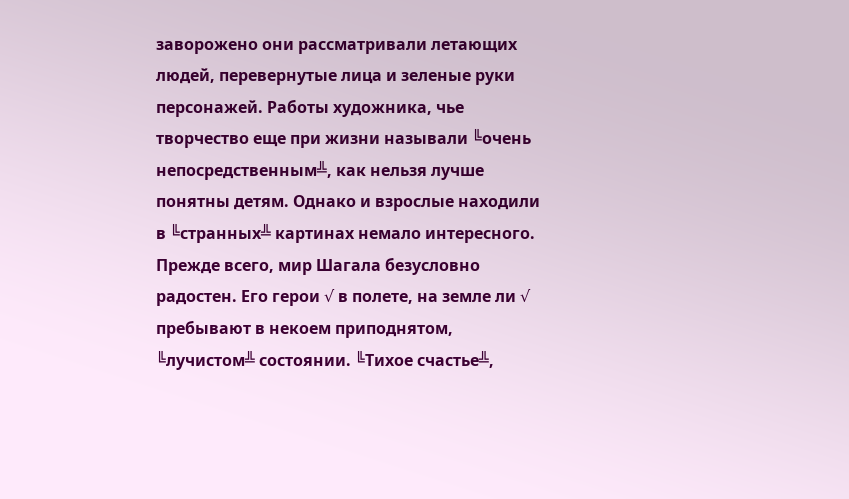заворожено они рассматривали летающих людей, перевернутые лица и зеленые руки персонажей. Работы художника, чье творчество еще при жизни называли ╚очень непосредственным╩, как нельзя лучше понятны детям. Однако и взрослые находили в ╚странных╩ картинах немало интересного.
Прежде всего, мир Шагала безусловно радостен. Его герои √ в полете, на земле ли √ пребывают в некоем приподнятом, ╚лучистом╩ состоянии. ╚Тихое счастье╩,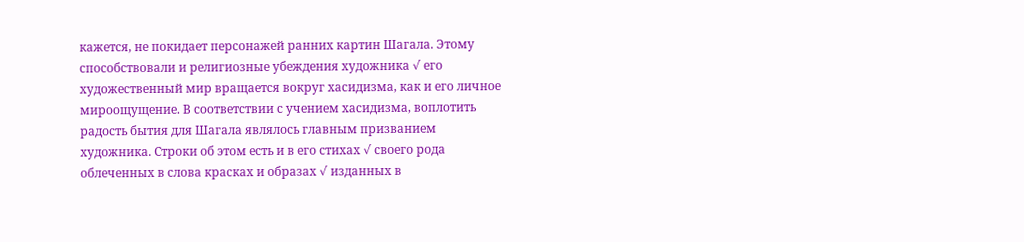кажется, не покидает персонажей ранних картин Шагала. Этому способствовали и религиозные убеждения художника √ его художественный мир вращается вокруг хасидизма, как и его личное мироощущение. В соответствии с учением хасидизма, воплотить радость бытия для Шагала являлось главным призванием художника. Строки об этом есть и в его стихах √ своего рода облеченных в слова красках и образах √ изданных в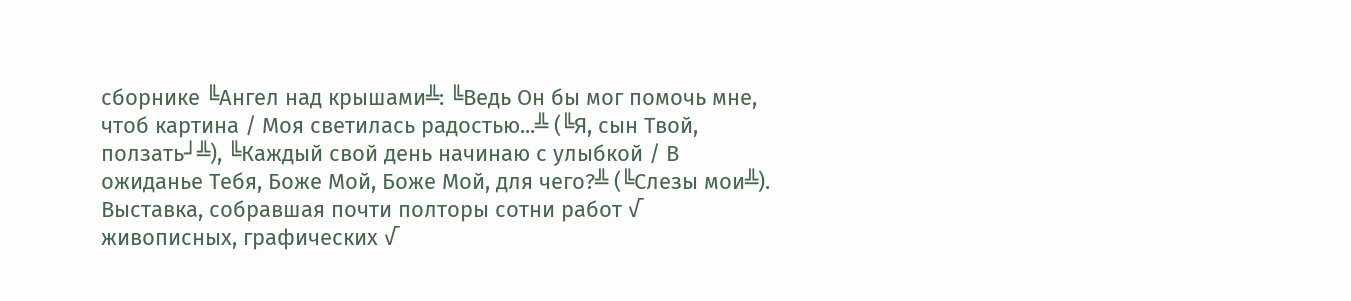сборнике ╚Ангел над крышами╩: ╚Ведь Он бы мог помочь мне, чтоб картина / Моя светилась радостью...╩ (╚Я, сын Твой, ползать┘╩), ╚Каждый свой день начинаю с улыбкой / В ожиданье Тебя, Боже Мой, Боже Мой, для чего?╩ (╚Слезы мои╩).
Выставка, собравшая почти полторы сотни работ √ живописных, графических √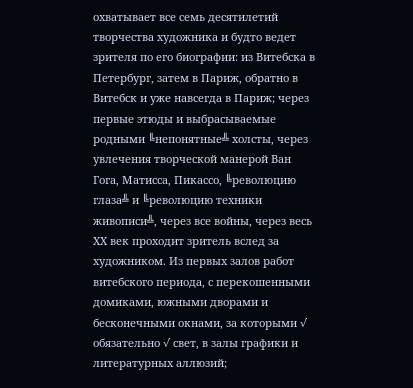охватывает все семь десятилетий творчества художника и будто ведет зрителя по его биографии: из Витебска в Петербург, затем в Париж, обратно в Витебск и уже навсегда в Париж; через первые этюды и выбрасываемые родными ╚непонятные╩ холсты, через увлечения творческой манерой Ван Гога, Матисса, Пикассо, ╚революцию глаза╩ и ╚революцию техники живописи╩, через все войны, через весь ХХ век проходит зритель вслед за художником. Из первых залов работ витебского периода, с перекошенными домиками, южными дворами и бесконечными окнами, за которыми √ обязательно √ свет, в залы графики и литературных аллюзий;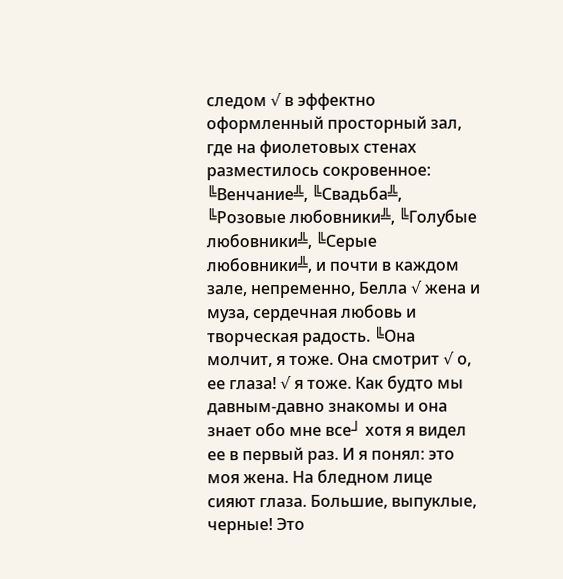следом √ в эффектно оформленный просторный зал, где на фиолетовых стенах разместилось сокровенное: ╚Венчание╩, ╚Свадьба╩, ╚Розовые любовники╩, ╚Голубые любовники╩, ╚Серые любовники╩, и почти в каждом зале, непременно, Белла √ жена и муза, сердечная любовь и творческая радость. ╚Она молчит, я тоже. Она смотрит √ о, ее глаза! √ я тоже. Как будто мы давным-давно знакомы и она знает обо мне все┘ хотя я видел ее в первый раз. И я понял: это моя жена. На бледном лице сияют глаза. Большие, выпуклые, черные! Это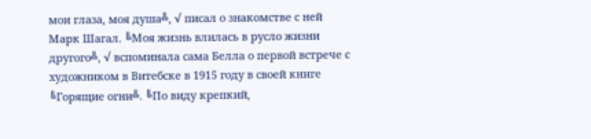мои глаза, моя душа╩, √ писал о знакомстве с ней Марк Шагал. ╚Моя жизнь влилась в русло жизни другого╩, √ вспоминала сама Белла о первой встрече с художником в Витебске в 1915 году в своей книге ╚Горящие огни╩. ╚По виду крепкий,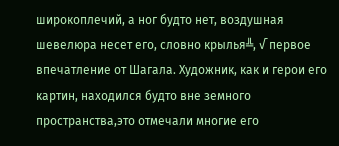широкоплечий, а ног будто нет, воздушная шевелюра несет его, словно крылья╩, √ первое впечатление от Шагала. Художник, как и герои его картин, находился будто вне земного пространства,это отмечали многие его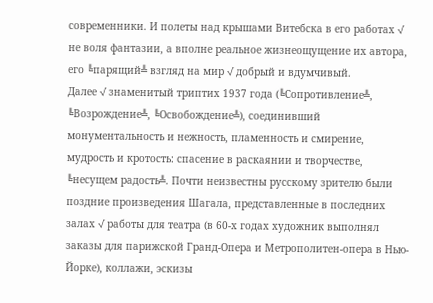современники. И полеты над крышами Витебска в его работах √ не воля фантазии, а вполне реальное жизнеощущение их автора, его ╚парящий╩ взгляд на мир √ добрый и вдумчивый.
Далее √ знаменитый триптих 1937 года (╚Сопротивление╩, ╚Возрождение╩, ╚Освобождение╩), соединивший монументальность и нежность, пламенность и смирение, мудрость и кротость: спасение в раскаянии и творчестве, ╚несущем радость╩. Почти неизвестны русскому зрителю были поздние произведения Шагала, представленные в последних залах √ работы для театра (в 60-х годах художник выполнял заказы для парижской Гранд-Опера и Метрополитен-опера в Нью-Йорке), коллажи, эскизы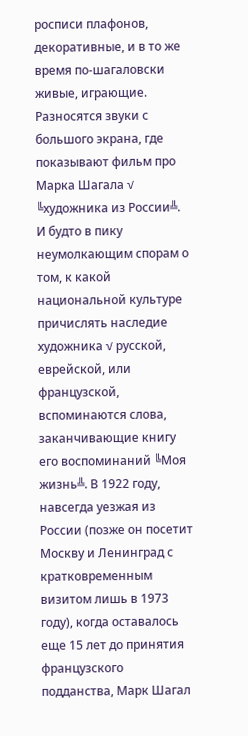росписи плафонов, декоративные, и в то же время по-шагаловски живые, играющие.
Разносятся звуки с большого экрана, где показывают фильм про Марка Шагала √ ╚художника из России╩. И будто в пику неумолкающим спорам о том, к какой национальной культуре причислять наследие художника √ русской, еврейской, или французской, вспоминаются слова, заканчивающие книгу его воспоминаний ╚Моя жизнь╩. В 1922 году, навсегда уезжая из России (позже он посетит Москву и Ленинград с кратковременным визитом лишь в 1973 году), когда оставалось еще 15 лет до принятия французского подданства, Марк Шагал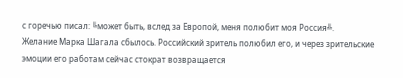с горечью писал: ╚может быть, вслед за Европой, меня полюбит моя Россия╩.
Желание Марка Шагала сбылось. Российский зритель полюбил его, и через зрительские эмоции его работам сейчас стократ возвращается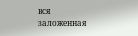вся заложенная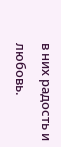в них радость и любовь.